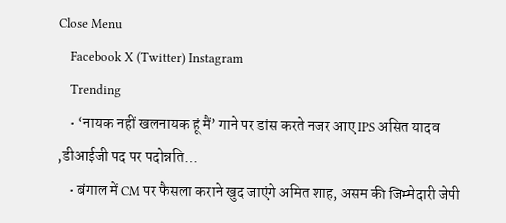Close Menu
    Facebook X (Twitter) Instagram
    Trending
    • ‘नायक नहीं खलनायक हूं मैं’ गाने पर डांस करते नजर आए IPS असित यादव ,डीआईजी पद पर पदोन्नति…
    • बंगाल में CM पर फैसला कराने खुद जाएंगे अमित शाह, असम की जिम्मेदारी जेपी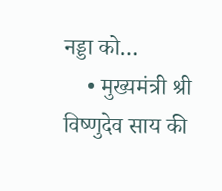नड्डा को…
    • मुख्यमंत्री श्री विष्णुदेव साय की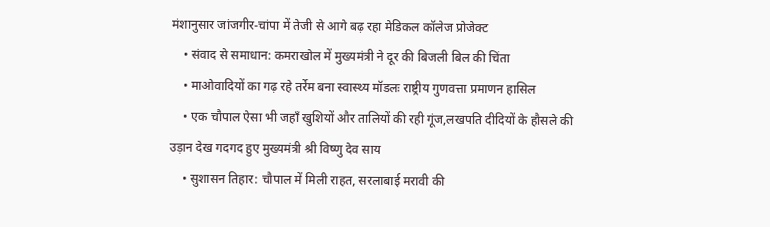मंशानुसार जांजगीर-चांपा में तेजी से आगे बढ़ रहा मेडिकल कॉलेज प्रोजेक्ट
    • संवाद से समाधान: कमराखोल में मुख्यमंत्री ने दूर की बिजली बिल की चिंता
    • माओवादियों का गढ़ रहे तर्रेम बना स्वास्थ्य मॉडलः राष्ट्रीय गुणवत्ता प्रमाणन हासिल
    • एक चौपाल ऐसा भी जहाँ खुशियों और तालियों की रही गूंज,लखपति दीदियों के हौसले की उड़ान देख गदगद हुए मुख्यमंत्री श्री विष्णु देव साय
    • सुशासन तिहार: चौपाल में मिली राहत, सरलाबाई मरावी की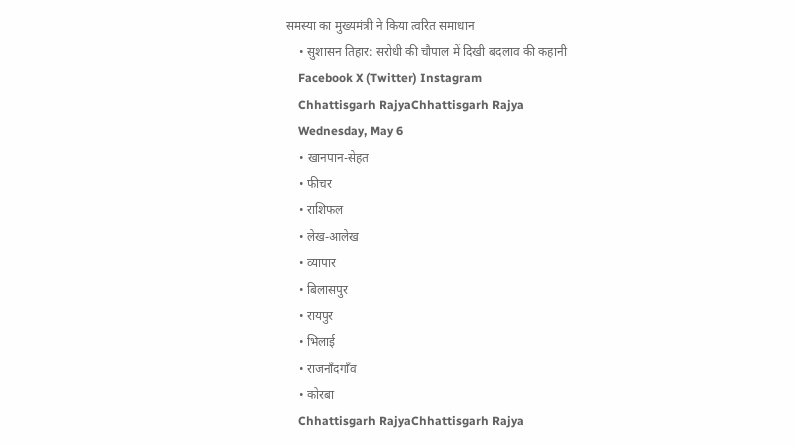समस्या का मुख्यमंत्री ने किया त्वरित समाधान
    • सुशासन तिहार: सरोधी की चौपाल में दिखी बदलाव की कहानी
    Facebook X (Twitter) Instagram
    Chhattisgarh RajyaChhattisgarh Rajya
    Wednesday, May 6
    • खानपान-सेहत
    • फीचर
    • राशिफल
    • लेख-आलेख
    • व्यापार
    • बिलासपुर
    • रायपुर
    • भिलाई
    • राजनाँदगाँव
    • कोरबा
    Chhattisgarh RajyaChhattisgarh Rajya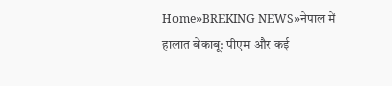Home»BREKING NEWS»नेपाल में हालात बेकाबू: पीएम और कई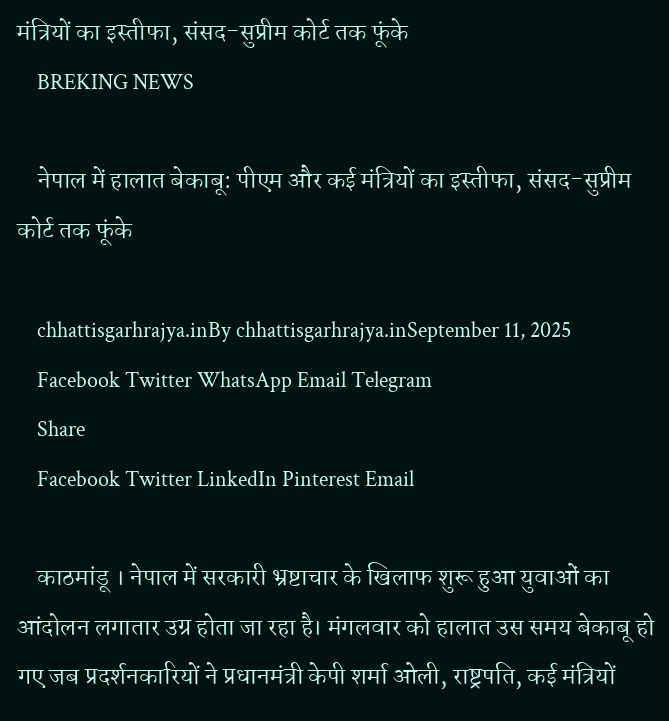मंत्रियों का इस्तीफा, संसद-सुप्रीम कोर्ट तक फूंके
    BREKING NEWS

    नेपाल में हालात बेकाबू: पीएम और कई मंत्रियों का इस्तीफा, संसद-सुप्रीम कोर्ट तक फूंके

    chhattisgarhrajya.inBy chhattisgarhrajya.inSeptember 11, 2025
    Facebook Twitter WhatsApp Email Telegram
    Share
    Facebook Twitter LinkedIn Pinterest Email

    काठमांडू । नेपाल में सरकारी भ्रष्टाचार के खिलाफ शुरू हुआ युवाओं का आंदोलन लगातार उग्र होता जा रहा है। मंगलवार को हालात उस समय बेकाबू हो गए जब प्रदर्शनकारियों ने प्रधानमंत्री केपी शर्मा ओली, राष्ट्रपति, कई मंत्रियों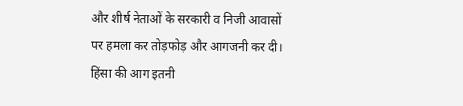और शीर्ष नेताओं के सरकारी व निजी आवासों पर हमला कर तोड़फोड़ और आगजनी कर दी। हिंसा की आग इतनी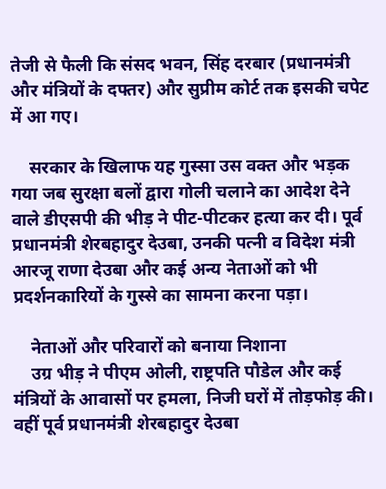तेजी से फैली कि संसद भवन, सिंह दरबार (प्रधानमंत्री और मंत्रियों के दफ्तर) और सुप्रीम कोर्ट तक इसकी चपेट में आ गए।

    सरकार के खिलाफ यह गुस्सा उस वक्त और भड़क गया जब सुरक्षा बलों द्वारा गोली चलाने का आदेश देने वाले डीएसपी की भीड़ ने पीट-पीटकर हत्या कर दी। पूर्व प्रधानमंत्री शेरबहादुर देउबा, उनकी पत्नी व विदेश मंत्री आरजू राणा देउबा और कई अन्य नेताओं को भी प्रदर्शनकारियों के गुस्से का सामना करना पड़ा।

    नेताओं और परिवारों को बनाया निशाना
    उग्र भीड़ ने पीएम ओली, राष्ट्रपति पौडेल और कई मंत्रियों के आवासों पर हमला, निजी घरों में तोड़फोड़ की। वहीं पूर्व प्रधानमंत्री शेरबहादुर देउबा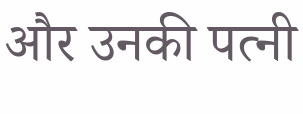और उनकी पत्नी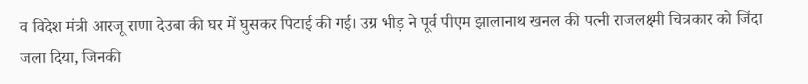व विदेश मंत्री आरजू राणा देउबा की घर में घुसकर पिटाई की गई। उग्र भीड़ ने पूर्व पीएम झालानाथ खनल की पत्नी राजलक्ष्मी चित्रकार को जिंदा जला दिया, जिनकी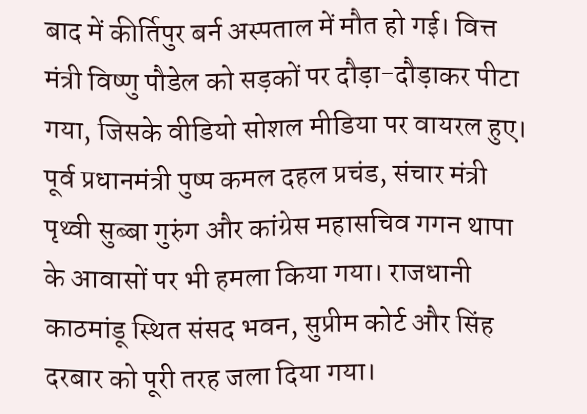बाद में कीर्तिपुर बर्न अस्पताल में मौत हो गई। वित्त मंत्री विष्णु पौडेल को सड़कों पर दौड़ा-दौड़ाकर पीटा गया, जिसके वीडियो सोशल मीडिया पर वायरल हुए। पूर्व प्रधानमंत्री पुष्प कमल दहल प्रचंड, संचार मंत्री पृथ्वी सुब्बा गुरुंग और कांग्रेस महासचिव गगन थापा के आवासों पर भी हमला किया गया। राजधानी काठमांडू स्थित संसद भवन, सुप्रीम कोर्ट और सिंह दरबार को पूरी तरह जला दिया गया।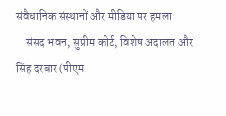संवैधानिक संस्थानों और मीडिया पर हमला
    संसद भवन, सुप्रीम कोर्ट, विशेष अदालत और सिंह दरबार (पीएम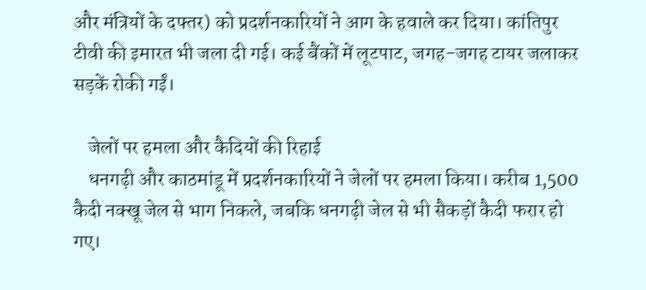और मंत्रियों के दफ्तर) को प्रदर्शनकारियों ने आग के हवाले कर दिया। कांतिपुर टीवी की इमारत भी जला दी गई। कई बैंकों में लूटपाट, जगह-जगह टायर जलाकर सड़कें रोकी गईं।

    जेलों पर हमला और कैदियों की रिहाई
    धनगढ़ी और काठमांडू में प्रदर्शनकारियों ने जेलों पर हमला किया। करीब 1,500 कैदी नक्खू जेल से भाग निकले, जबकि धनगढ़ी जेल से भी सैकड़ों कैदी फरार हो गए।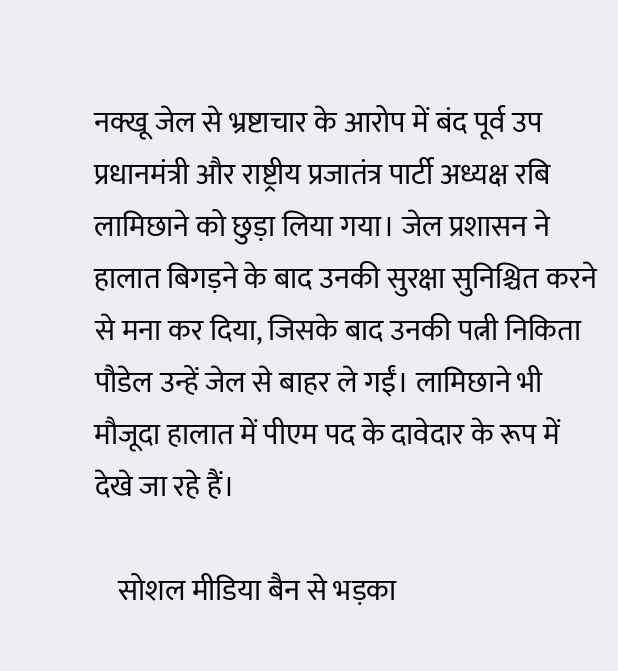नक्खू जेल से भ्रष्टाचार के आरोप में बंद पूर्व उप प्रधानमंत्री और राष्ट्रीय प्रजातंत्र पार्टी अध्यक्ष रबि लामिछाने को छुड़ा लिया गया। जेल प्रशासन ने हालात बिगड़ने के बाद उनकी सुरक्षा सुनिश्चित करने से मना कर दिया, जिसके बाद उनकी पत्नी निकिता पौडेल उन्हें जेल से बाहर ले गईं। लामिछाने भी मौजूदा हालात में पीएम पद के दावेदार के रूप में देखे जा रहे हैं।

    सोशल मीडिया बैन से भड़का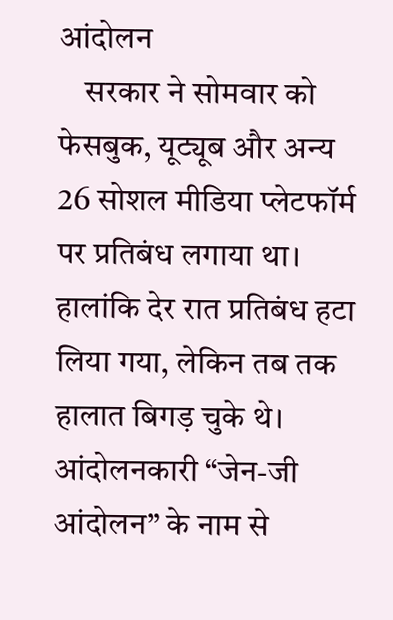आंदोलन
    सरकार ने सोमवार को फेसबुक, यूट्यूब और अन्य 26 सोशल मीडिया प्लेटफॉर्म पर प्रतिबंध लगाया था। हालांकि देर रात प्रतिबंध हटा लिया गया, लेकिन तब तक हालात बिगड़ चुके थे। आंदोलनकारी “जेन-जी आंदोलन” के नाम से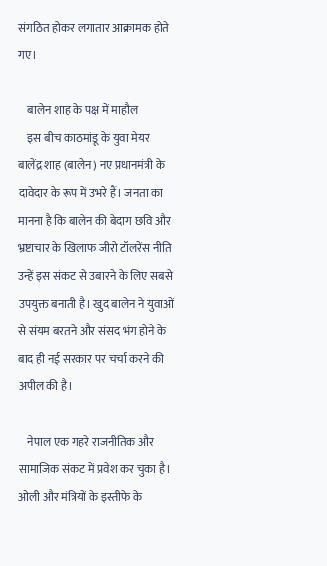संगठित होकर लगातार आक्रामक होते गए।

    बालेन शाह के पक्ष में माहौल
    इस बीच काठमांडू के युवा मेयर बालेंद्र शाह (बालेन) नए प्रधानमंत्री के दावेदार के रूप में उभरे हैं। जनता का मानना है कि बालेन की बेदाग छवि और भ्रष्टाचार के खिलाफ जीरो टॉलरेंस नीति उन्हें इस संकट से उबारने के लिए सबसे उपयुक्त बनाती है। खुद बालेन ने युवाओं से संयम बरतने और संसद भंग होने के बाद ही नई सरकार पर चर्चा करने की अपील की है।

    नेपाल एक गहरे राजनीतिक और सामाजिक संकट में प्रवेश कर चुका है। ओली और मंत्रियों के इस्तीफे के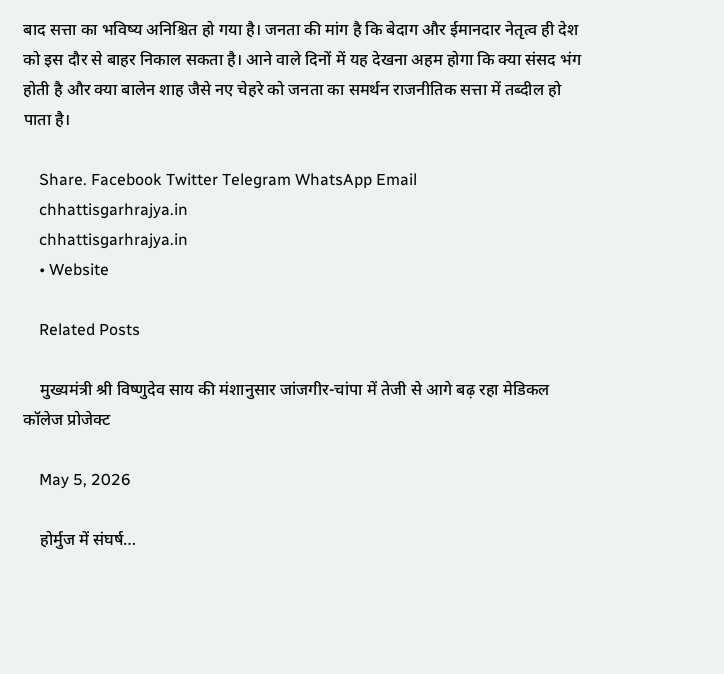बाद सत्ता का भविष्य अनिश्चित हो गया है। जनता की मांग है कि बेदाग और ईमानदार नेतृत्व ही देश को इस दौर से बाहर निकाल सकता है। आने वाले दिनों में यह देखना अहम होगा कि क्या संसद भंग होती है और क्या बालेन शाह जैसे नए चेहरे को जनता का समर्थन राजनीतिक सत्ता में तब्दील हो पाता है।

    Share. Facebook Twitter Telegram WhatsApp Email
    chhattisgarhrajya.in
    chhattisgarhrajya.in
    • Website

    Related Posts

    मुख्यमंत्री श्री विष्णुदेव साय की मंशानुसार जांजगीर-चांपा में तेजी से आगे बढ़ रहा मेडिकल कॉलेज प्रोजेक्ट

    May 5, 2026

    होर्मुज में संघर्ष…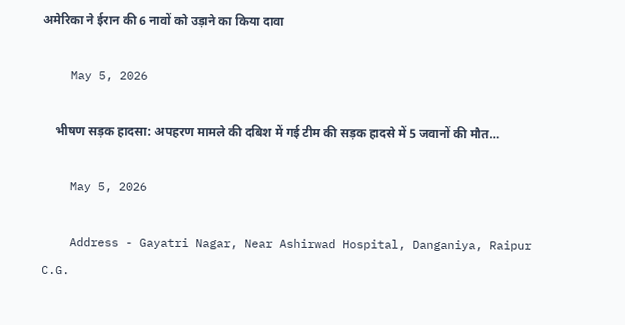अमेरिका ने ईरान की 6 नावों को उड़ाने का किया दावा

    May 5, 2026

    भीषण सड़क हादसा: अपहरण मामले की दबिश में गई टीम की सड़क हादसे में 5 जवानों की मौत…

    May 5, 2026

    Address - Gayatri Nagar, Near Ashirwad Hospital, Danganiya, Raipur C.G.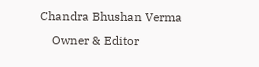Chandra Bhushan Verma
    Owner & Editor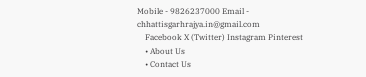Mobile - 9826237000 Email - chhattisgarhrajya.in@gmail.com
    Facebook X (Twitter) Instagram Pinterest
    • About Us
    • Contact Us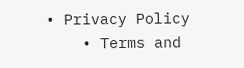• Privacy Policy
    • Terms and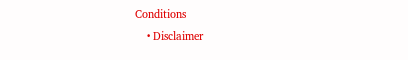Conditions
    • Disclaimer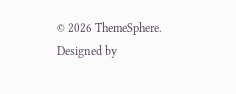© 2026 ThemeSphere. Designed by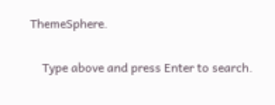ThemeSphere.

    Type above and press Enter to search.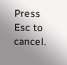Press Esc to cancel.